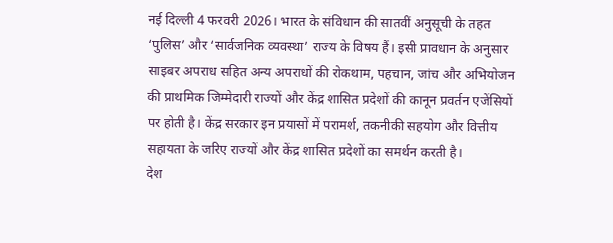नई दिल्ली 4 फरवरी 2026। भारत के संविधान की सातवीं अनुसूची के तहत ‘पुलिस’ और ‘सार्वजनिक व्यवस्था’ राज्य के विषय हैं। इसी प्रावधान के अनुसार साइबर अपराध सहित अन्य अपराधों की रोकथाम, पहचान, जांच और अभियोजन की प्राथमिक जिम्मेदारी राज्यों और केंद्र शासित प्रदेशों की कानून प्रवर्तन एजेंसियों पर होती है। केंद्र सरकार इन प्रयासों में परामर्श, तकनीकी सहयोग और वित्तीय सहायता के जरिए राज्यों और केंद्र शासित प्रदेशों का समर्थन करती है।
देश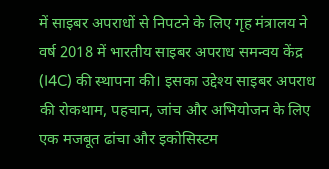में साइबर अपराधों से निपटने के लिए गृह मंत्रालय ने वर्ष 2018 में भारतीय साइबर अपराध समन्वय केंद्र (I4C) की स्थापना की। इसका उद्देश्य साइबर अपराध की रोकथाम, पहचान, जांच और अभियोजन के लिए एक मजबूत ढांचा और इकोसिस्टम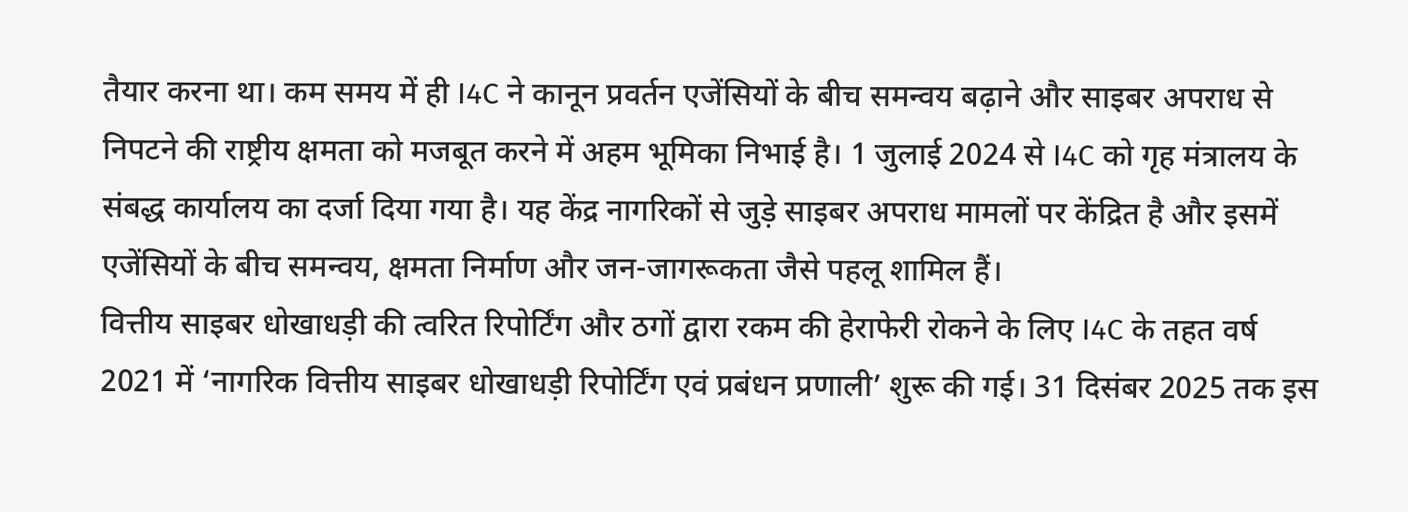तैयार करना था। कम समय में ही I4C ने कानून प्रवर्तन एजेंसियों के बीच समन्वय बढ़ाने और साइबर अपराध से निपटने की राष्ट्रीय क्षमता को मजबूत करने में अहम भूमिका निभाई है। 1 जुलाई 2024 से I4C को गृह मंत्रालय के संबद्ध कार्यालय का दर्जा दिया गया है। यह केंद्र नागरिकों से जुड़े साइबर अपराध मामलों पर केंद्रित है और इसमें एजेंसियों के बीच समन्वय, क्षमता निर्माण और जन-जागरूकता जैसे पहलू शामिल हैं।
वित्तीय साइबर धोखाधड़ी की त्वरित रिपोर्टिंग और ठगों द्वारा रकम की हेराफेरी रोकने के लिए I4C के तहत वर्ष 2021 में ‘नागरिक वित्तीय साइबर धोखाधड़ी रिपोर्टिंग एवं प्रबंधन प्रणाली’ शुरू की गई। 31 दिसंबर 2025 तक इस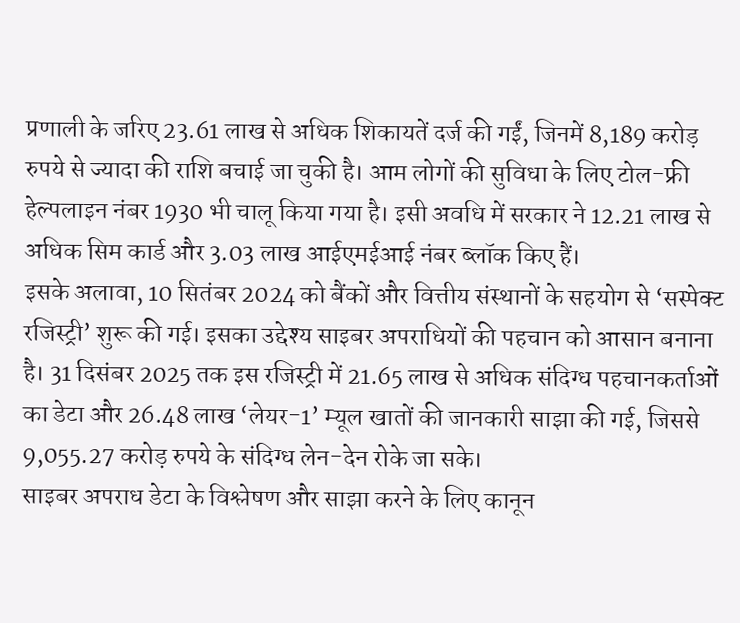प्रणाली के जरिए 23.61 लाख से अधिक शिकायतें दर्ज की गईं, जिनमें 8,189 करोड़ रुपये से ज्यादा की राशि बचाई जा चुकी है। आम लोगों की सुविधा के लिए टोल-फ्री हेल्पलाइन नंबर 1930 भी चालू किया गया है। इसी अवधि में सरकार ने 12.21 लाख से अधिक सिम कार्ड और 3.03 लाख आईएमईआई नंबर ब्लॉक किए हैं।
इसके अलावा, 10 सितंबर 2024 को बैंकों और वित्तीय संस्थानों के सहयोग से ‘सस्पेक्ट रजिस्ट्री’ शुरू की गई। इसका उद्देश्य साइबर अपराधियों की पहचान को आसान बनाना है। 31 दिसंबर 2025 तक इस रजिस्ट्री में 21.65 लाख से अधिक संदिग्ध पहचानकर्ताओं का डेटा और 26.48 लाख ‘लेयर-1’ म्यूल खातों की जानकारी साझा की गई, जिससे 9,055.27 करोड़ रुपये के संदिग्ध लेन-देन रोके जा सके।
साइबर अपराध डेटा के विश्लेषण और साझा करने के लिए कानून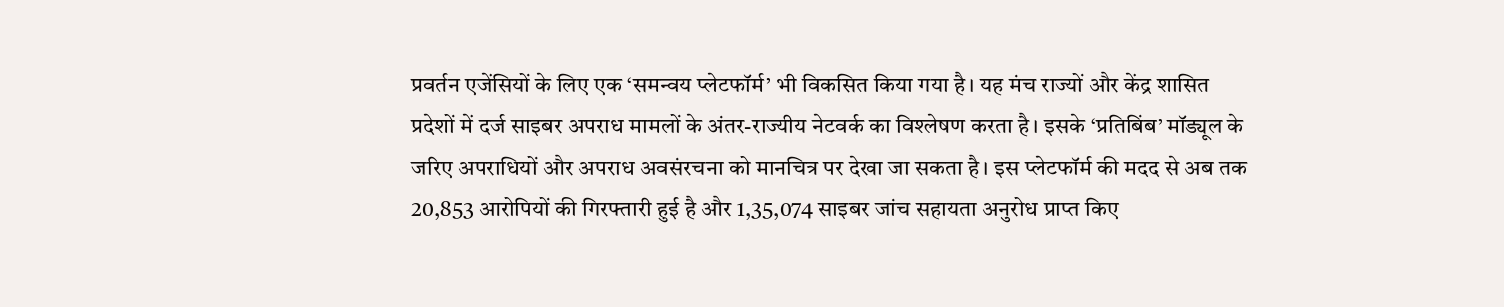प्रवर्तन एजेंसियों के लिए एक ‘समन्वय प्लेटफॉर्म’ भी विकसित किया गया है। यह मंच राज्यों और केंद्र शासित प्रदेशों में दर्ज साइबर अपराध मामलों के अंतर-राज्यीय नेटवर्क का विश्लेषण करता है। इसके ‘प्रतिबिंब’ मॉड्यूल के जरिए अपराधियों और अपराध अवसंरचना को मानचित्र पर देखा जा सकता है। इस प्लेटफॉर्म की मदद से अब तक 20,853 आरोपियों की गिरफ्तारी हुई है और 1,35,074 साइबर जांच सहायता अनुरोध प्राप्त किए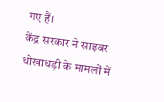गए हैं।
केंद्र सरकार ने साइबर धोखाधड़ी के मामलों में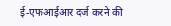ई-एफआईआर दर्ज करने की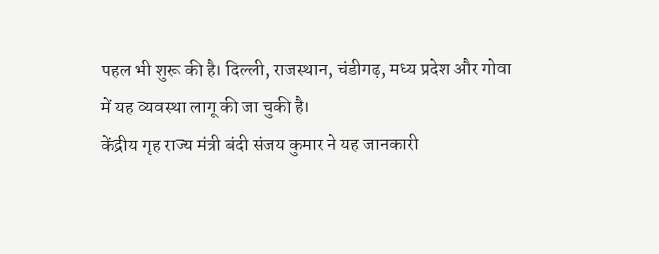पहल भी शुरू की है। दिल्ली, राजस्थान, चंडीगढ़, मध्य प्रदेश और गोवा में यह व्यवस्था लागू की जा चुकी है।
केंद्रीय गृह राज्य मंत्री बंदी संजय कुमार ने यह जानकारी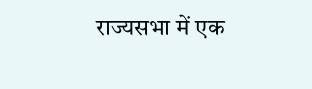राज्यसभा में एक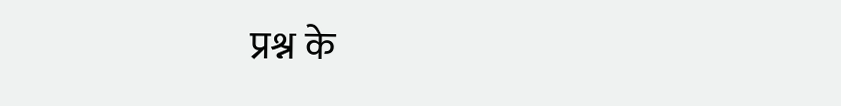प्रश्न के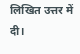लिखित उत्तर में दी।